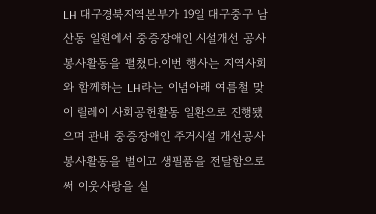LH 대구경북지역본부가 19일 대구중구 남산동 일원에서 중증장애인 시설개선 공사 봉사활동을 펼쳤다.이번 행사는 지역사회와 함께하는 LH라는 이념아래 여름철 맞이 릴레이 사회공헌활동 일환으로 진행됐으며 관내 중증장애인 주거시설 개선공사 봉사활동을 벌이고 생필품을 전달함으로써 이웃사랑을 실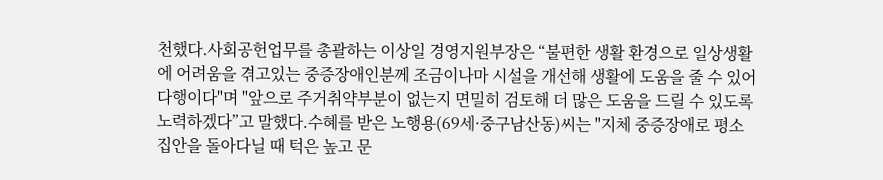천했다.사회공헌업무를 총괄하는 이상일 경영지원부장은 “불편한 생활 환경으로 일상생활에 어려움을 겪고있는 중증장애인분께 조금이나마 시설을 개선해 생활에 도움을 줄 수 있어 다행이다"며 "앞으로 주거취약부분이 없는지 면밀히 검토해 더 많은 도움을 드릴 수 있도록 노력하겠다”고 말했다.수혜를 받은 노행용(69세·중구남산동)씨는 "지체 중증장애로 평소 집안을 돌아다닐 때 턱은 높고 문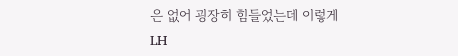은 없어 굉장히 힘들었는데 이렇게 LH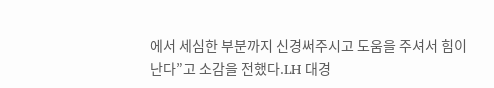에서 세심한 부분까지 신경써주시고 도움을 주셔서 힘이 난다”고 소감을 전했다.LH 대경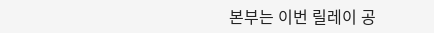본부는 이번 릴레이 공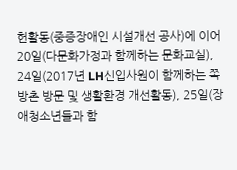헌활동(중증장애인 시설개선 공사)에 이어 20일(다문화가정과 함께하는 문화교실), 24일(2017년 LH신입사원이 함께하는 쪽방촌 방문 및 생활환경 개선활동), 25일(장애청소년들과 함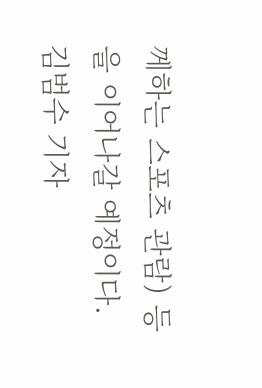께하는 스포츠 관람) 등을 이어나갈 예정이다. 김범수 기자